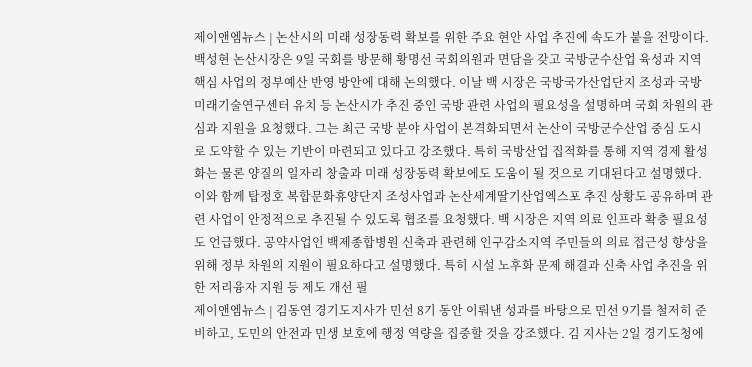제이앤엠뉴스 | 논산시의 미래 성장동력 확보를 위한 주요 현안 사업 추진에 속도가 붙을 전망이다. 백성현 논산시장은 9일 국회를 방문해 황명선 국회의원과 면담을 갖고 국방군수산업 육성과 지역 핵심 사업의 정부예산 반영 방안에 대해 논의했다. 이날 백 시장은 국방국가산업단지 조성과 국방미래기술연구센터 유치 등 논산시가 추진 중인 국방 관련 사업의 필요성을 설명하며 국회 차원의 관심과 지원을 요청했다. 그는 최근 국방 분야 사업이 본격화되면서 논산이 국방군수산업 중심 도시로 도약할 수 있는 기반이 마련되고 있다고 강조했다. 특히 국방산업 집적화를 통해 지역 경제 활성화는 물론 양질의 일자리 창출과 미래 성장동력 확보에도 도움이 될 것으로 기대된다고 설명했다. 이와 함께 탑정호 복합문화휴양단지 조성사업과 논산세계딸기산업엑스포 추진 상황도 공유하며 관련 사업이 안정적으로 추진될 수 있도록 협조를 요청했다. 백 시장은 지역 의료 인프라 확충 필요성도 언급했다. 공약사업인 백제종합병원 신축과 관련해 인구감소지역 주민들의 의료 접근성 향상을 위해 정부 차원의 지원이 필요하다고 설명했다. 특히 시설 노후화 문제 해결과 신축 사업 추진을 위한 저리융자 지원 등 제도 개선 필
제이앤엠뉴스 | 김동연 경기도지사가 민선 8기 동안 이뤄낸 성과를 바탕으로 민선 9기를 철저히 준비하고, 도민의 안전과 민생 보호에 행정 역량을 집중할 것을 강조했다. 김 지사는 2일 경기도청에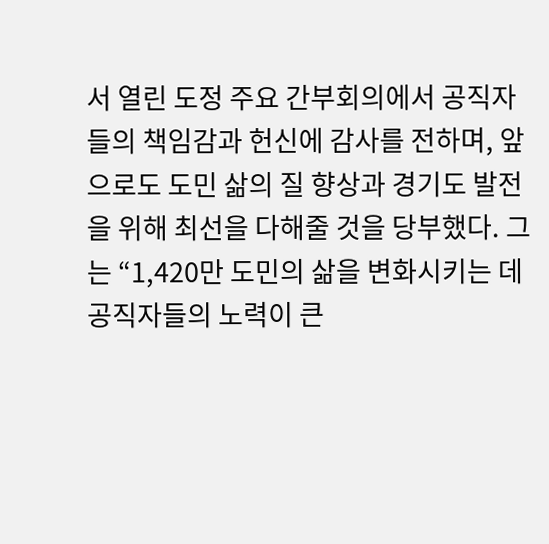서 열린 도정 주요 간부회의에서 공직자들의 책임감과 헌신에 감사를 전하며, 앞으로도 도민 삶의 질 향상과 경기도 발전을 위해 최선을 다해줄 것을 당부했다. 그는 “1,420만 도민의 삶을 변화시키는 데 공직자들의 노력이 큰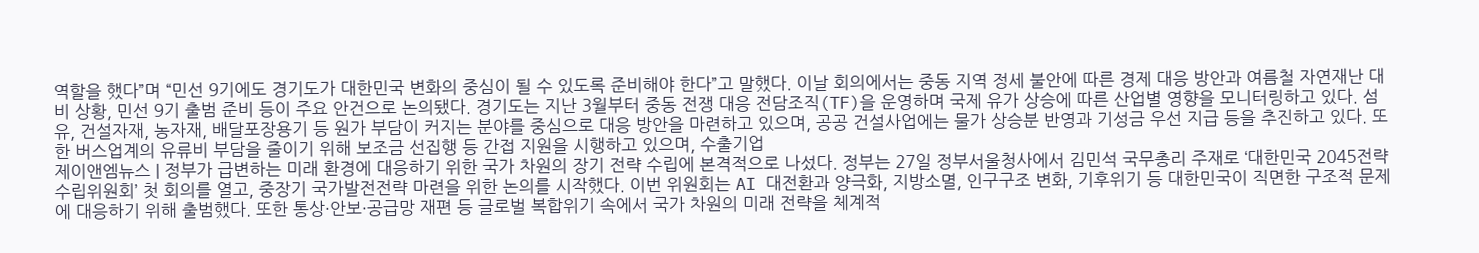역할을 했다”며 “민선 9기에도 경기도가 대한민국 변화의 중심이 될 수 있도록 준비해야 한다”고 말했다. 이날 회의에서는 중동 지역 정세 불안에 따른 경제 대응 방안과 여름철 자연재난 대비 상황, 민선 9기 출범 준비 등이 주요 안건으로 논의됐다. 경기도는 지난 3월부터 중동 전쟁 대응 전담조직(TF)을 운영하며 국제 유가 상승에 따른 산업별 영향을 모니터링하고 있다. 섬유, 건설자재, 농자재, 배달포장용기 등 원가 부담이 커지는 분야를 중심으로 대응 방안을 마련하고 있으며, 공공 건설사업에는 물가 상승분 반영과 기성금 우선 지급 등을 추진하고 있다. 또한 버스업계의 유류비 부담을 줄이기 위해 보조금 선집행 등 간접 지원을 시행하고 있으며, 수출기업
제이앤엠뉴스 | 정부가 급변하는 미래 환경에 대응하기 위한 국가 차원의 장기 전략 수립에 본격적으로 나섰다. 정부는 27일 정부서울청사에서 김민석 국무총리 주재로 ‘대한민국 2045전략수립위원회’ 첫 회의를 열고, 중장기 국가발전전략 마련을 위한 논의를 시작했다. 이번 위원회는 AI 대전환과 양극화, 지방소멸, 인구구조 변화, 기후위기 등 대한민국이 직면한 구조적 문제에 대응하기 위해 출범했다. 또한 통상·안보·공급망 재편 등 글로벌 복합위기 속에서 국가 차원의 미래 전략을 체계적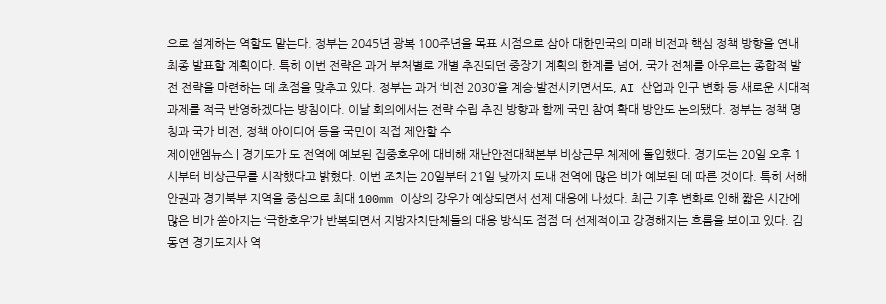으로 설계하는 역할도 맡는다. 정부는 2045년 광복 100주년을 목표 시점으로 삼아 대한민국의 미래 비전과 핵심 정책 방향을 연내 최종 발표할 계획이다. 특히 이번 전략은 과거 부처별로 개별 추진되던 중장기 계획의 한계를 넘어, 국가 전체를 아우르는 종합적 발전 전략을 마련하는 데 초점을 맞추고 있다. 정부는 과거 ‘비전 2030’을 계승·발전시키면서도, AI 산업과 인구 변화 등 새로운 시대적 과제를 적극 반영하겠다는 방침이다. 이날 회의에서는 전략 수립 추진 방향과 함께 국민 참여 확대 방안도 논의됐다. 정부는 정책 명칭과 국가 비전, 정책 아이디어 등을 국민이 직접 제안할 수
제이앤엠뉴스 | 경기도가 도 전역에 예보된 집중호우에 대비해 재난안전대책본부 비상근무 체제에 돌입했다. 경기도는 20일 오후 1시부터 비상근무를 시작했다고 밝혔다. 이번 조치는 20일부터 21일 낮까지 도내 전역에 많은 비가 예보된 데 따른 것이다. 특히 서해안권과 경기북부 지역을 중심으로 최대 100mm 이상의 강우가 예상되면서 선제 대응에 나섰다. 최근 기후 변화로 인해 짧은 시간에 많은 비가 쏟아지는 ‘극한호우’가 반복되면서 지방자치단체들의 대응 방식도 점점 더 선제적이고 강경해지는 흐름을 보이고 있다. 김동연 경기도지사 역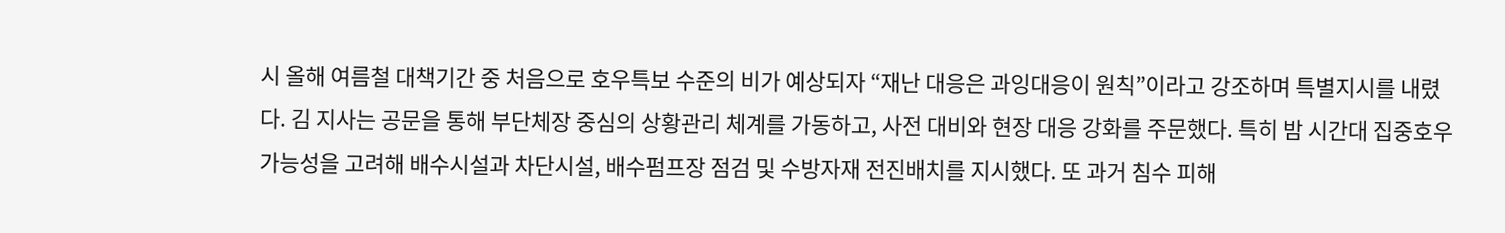시 올해 여름철 대책기간 중 처음으로 호우특보 수준의 비가 예상되자 “재난 대응은 과잉대응이 원칙”이라고 강조하며 특별지시를 내렸다. 김 지사는 공문을 통해 부단체장 중심의 상황관리 체계를 가동하고, 사전 대비와 현장 대응 강화를 주문했다. 특히 밤 시간대 집중호우 가능성을 고려해 배수시설과 차단시설, 배수펌프장 점검 및 수방자재 전진배치를 지시했다. 또 과거 침수 피해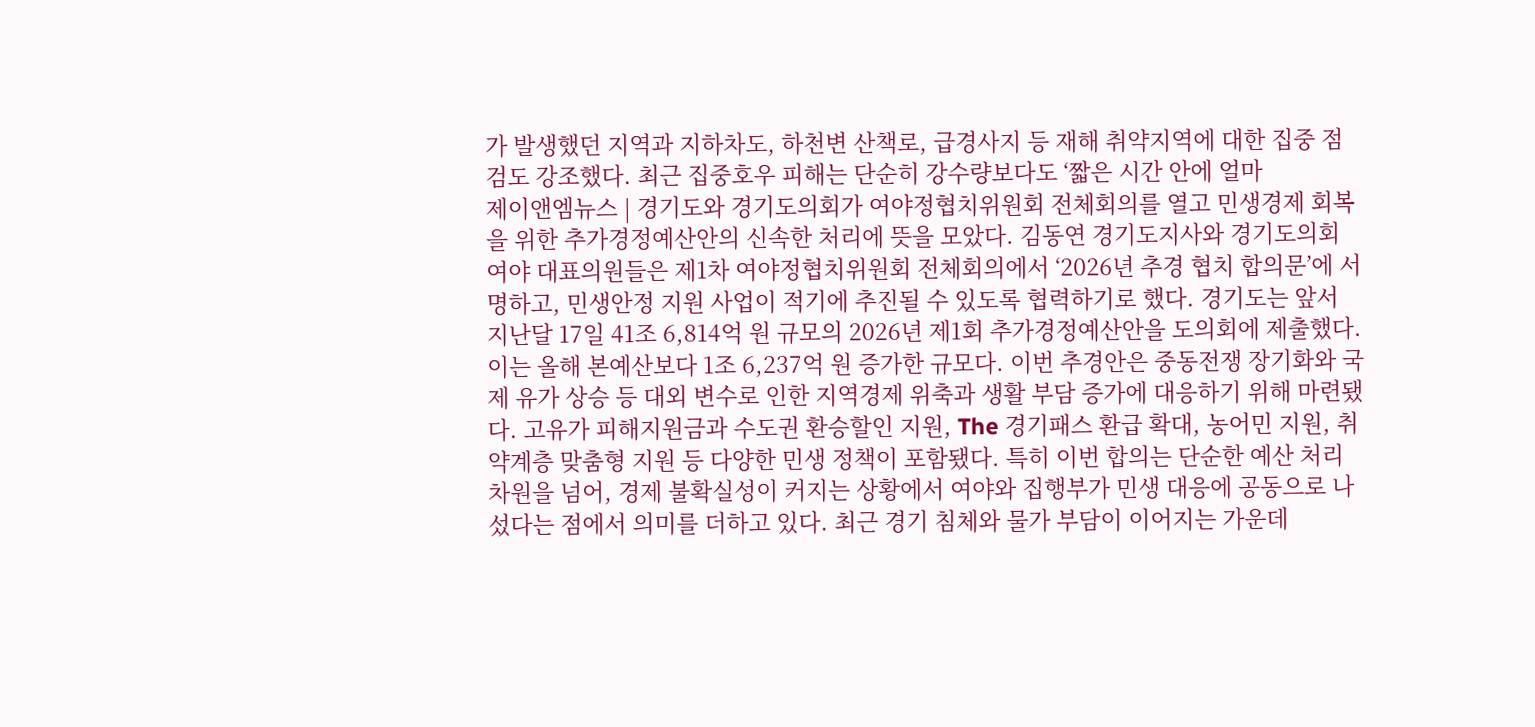가 발생했던 지역과 지하차도, 하천변 산책로, 급경사지 등 재해 취약지역에 대한 집중 점검도 강조했다. 최근 집중호우 피해는 단순히 강수량보다도 ‘짧은 시간 안에 얼마
제이앤엠뉴스 | 경기도와 경기도의회가 여야정협치위원회 전체회의를 열고 민생경제 회복을 위한 추가경정예산안의 신속한 처리에 뜻을 모았다. 김동연 경기도지사와 경기도의회 여야 대표의원들은 제1차 여야정협치위원회 전체회의에서 ‘2026년 추경 협치 합의문’에 서명하고, 민생안정 지원 사업이 적기에 추진될 수 있도록 협력하기로 했다. 경기도는 앞서 지난달 17일 41조 6,814억 원 규모의 2026년 제1회 추가경정예산안을 도의회에 제출했다. 이는 올해 본예산보다 1조 6,237억 원 증가한 규모다. 이번 추경안은 중동전쟁 장기화와 국제 유가 상승 등 대외 변수로 인한 지역경제 위축과 생활 부담 증가에 대응하기 위해 마련됐다. 고유가 피해지원금과 수도권 환승할인 지원, The 경기패스 환급 확대, 농어민 지원, 취약계층 맞춤형 지원 등 다양한 민생 정책이 포함됐다. 특히 이번 합의는 단순한 예산 처리 차원을 넘어, 경제 불확실성이 커지는 상황에서 여야와 집행부가 민생 대응에 공동으로 나섰다는 점에서 의미를 더하고 있다. 최근 경기 침체와 물가 부담이 이어지는 가운데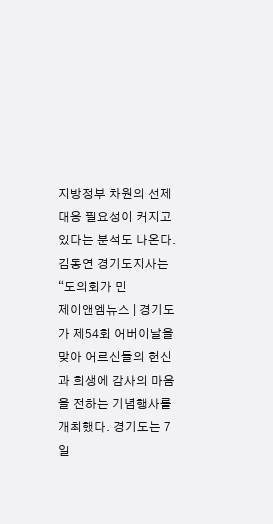지방정부 차원의 선제 대응 필요성이 커지고 있다는 분석도 나온다. 김동연 경기도지사는 “도의회가 민
제이앤엠뉴스 | 경기도가 제54회 어버이날을 맞아 어르신들의 헌신과 희생에 감사의 마음을 전하는 기념행사를 개최했다. 경기도는 7일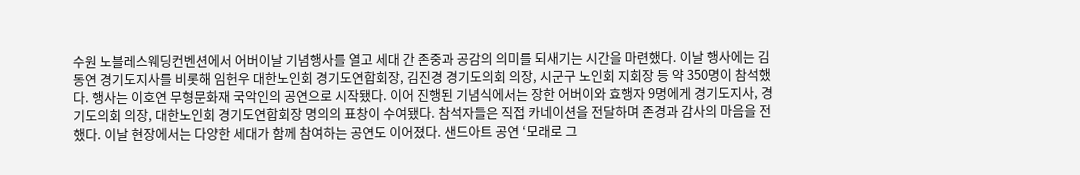수원 노블레스웨딩컨벤션에서 어버이날 기념행사를 열고 세대 간 존중과 공감의 의미를 되새기는 시간을 마련했다. 이날 행사에는 김동연 경기도지사를 비롯해 임헌우 대한노인회 경기도연합회장, 김진경 경기도의회 의장, 시군구 노인회 지회장 등 약 350명이 참석했다. 행사는 이호연 무형문화재 국악인의 공연으로 시작됐다. 이어 진행된 기념식에서는 장한 어버이와 효행자 9명에게 경기도지사, 경기도의회 의장, 대한노인회 경기도연합회장 명의의 표창이 수여됐다. 참석자들은 직접 카네이션을 전달하며 존경과 감사의 마음을 전했다. 이날 현장에서는 다양한 세대가 함께 참여하는 공연도 이어졌다. 샌드아트 공연 ‘모래로 그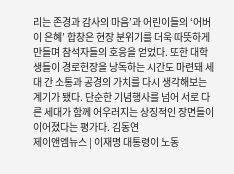리는 존경과 감사의 마음’과 어린이들의 ‘어버이 은혜’ 합창은 현장 분위기를 더욱 따뜻하게 만들며 참석자들의 호응을 얻었다. 또한 대학생들이 경로헌장을 낭독하는 시간도 마련돼 세대 간 소통과 공경의 가치를 다시 생각해보는 계기가 됐다. 단순한 기념행사를 넘어 서로 다른 세대가 함께 어우러지는 상징적인 장면들이 이어졌다는 평가다. 김동연
제이앤엠뉴스 | 이재명 대통령이 노동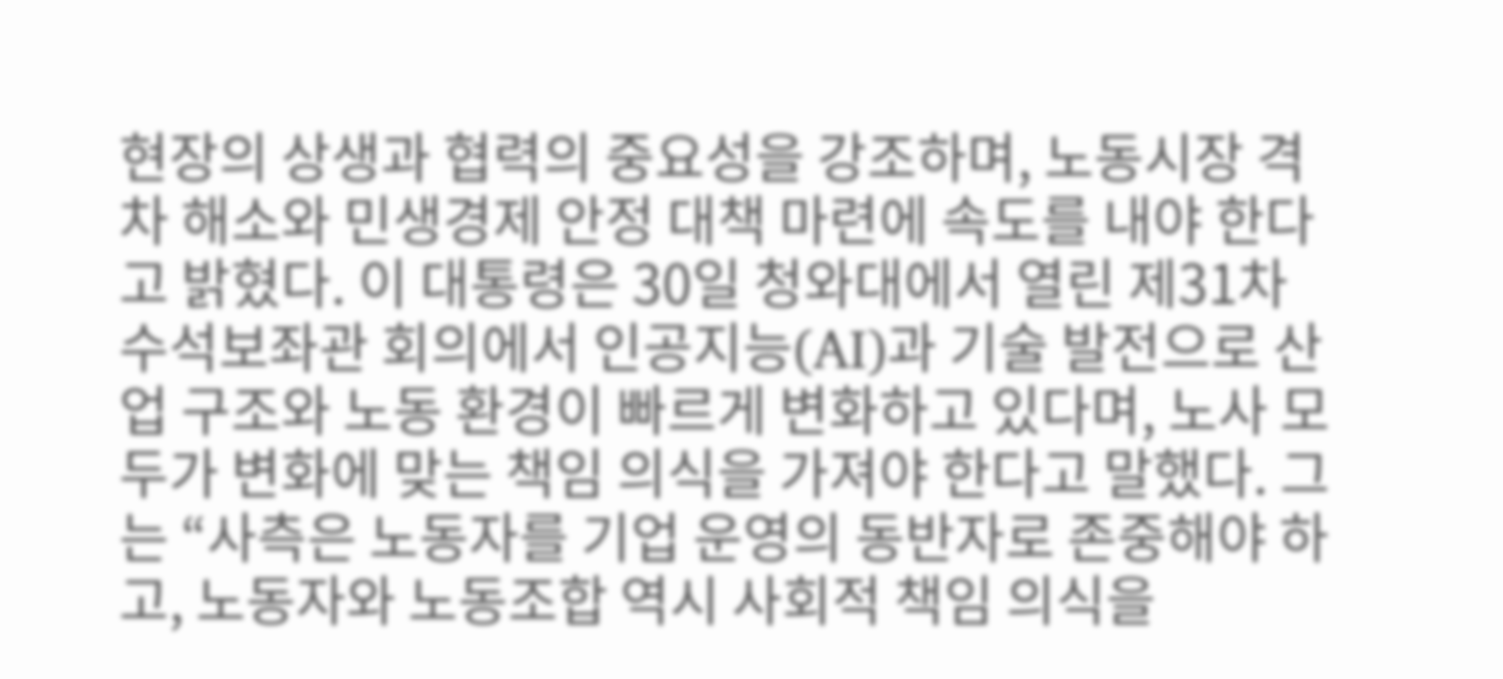현장의 상생과 협력의 중요성을 강조하며, 노동시장 격차 해소와 민생경제 안정 대책 마련에 속도를 내야 한다고 밝혔다. 이 대통령은 30일 청와대에서 열린 제31차 수석보좌관 회의에서 인공지능(AI)과 기술 발전으로 산업 구조와 노동 환경이 빠르게 변화하고 있다며, 노사 모두가 변화에 맞는 책임 의식을 가져야 한다고 말했다. 그는 “사측은 노동자를 기업 운영의 동반자로 존중해야 하고, 노동자와 노동조합 역시 사회적 책임 의식을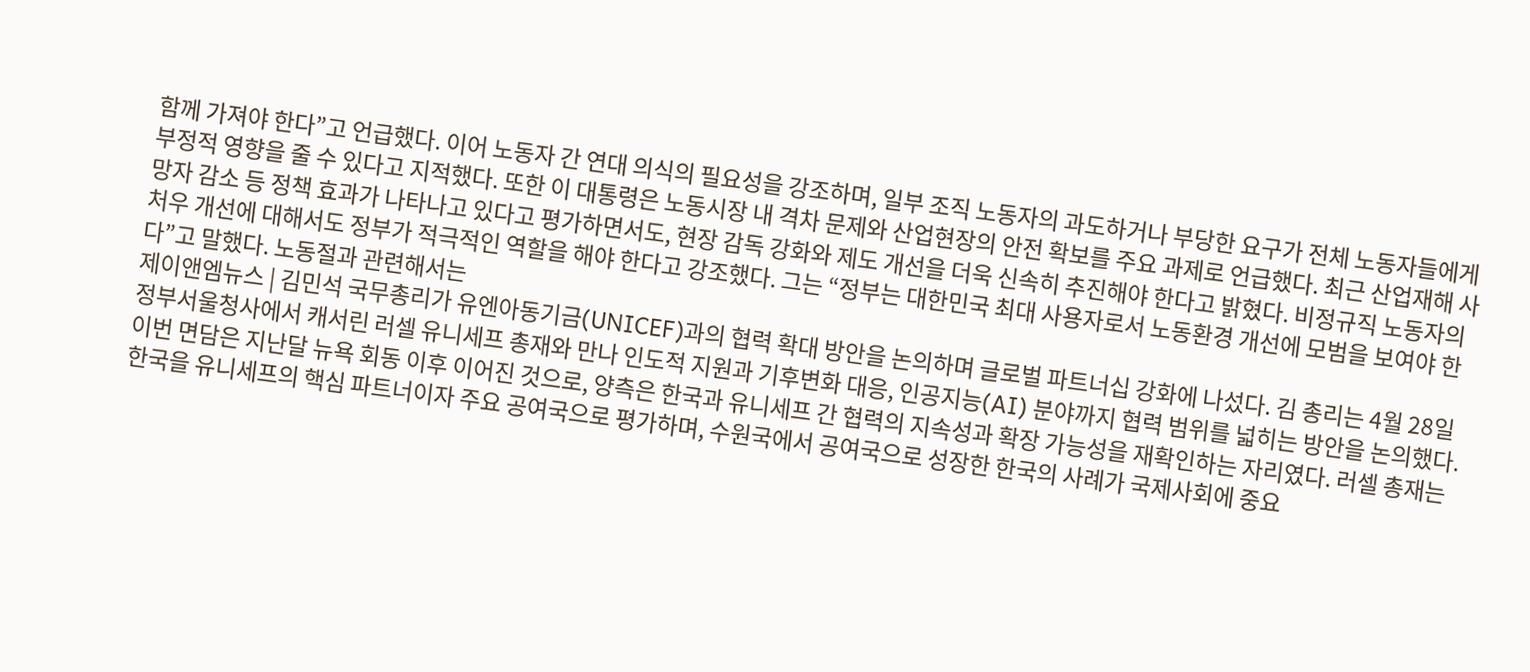함께 가져야 한다”고 언급했다. 이어 노동자 간 연대 의식의 필요성을 강조하며, 일부 조직 노동자의 과도하거나 부당한 요구가 전체 노동자들에게 부정적 영향을 줄 수 있다고 지적했다. 또한 이 대통령은 노동시장 내 격차 문제와 산업현장의 안전 확보를 주요 과제로 언급했다. 최근 산업재해 사망자 감소 등 정책 효과가 나타나고 있다고 평가하면서도, 현장 감독 강화와 제도 개선을 더욱 신속히 추진해야 한다고 밝혔다. 비정규직 노동자의 처우 개선에 대해서도 정부가 적극적인 역할을 해야 한다고 강조했다. 그는 “정부는 대한민국 최대 사용자로서 노동환경 개선에 모범을 보여야 한다”고 말했다. 노동절과 관련해서는
제이앤엠뉴스 | 김민석 국무총리가 유엔아동기금(UNICEF)과의 협력 확대 방안을 논의하며 글로벌 파트너십 강화에 나섰다. 김 총리는 4월 28일 정부서울청사에서 캐서린 러셀 유니세프 총재와 만나 인도적 지원과 기후변화 대응, 인공지능(AI) 분야까지 협력 범위를 넓히는 방안을 논의했다. 이번 면담은 지난달 뉴욕 회동 이후 이어진 것으로, 양측은 한국과 유니세프 간 협력의 지속성과 확장 가능성을 재확인하는 자리였다. 러셀 총재는 한국을 유니세프의 핵심 파트너이자 주요 공여국으로 평가하며, 수원국에서 공여국으로 성장한 한국의 사례가 국제사회에 중요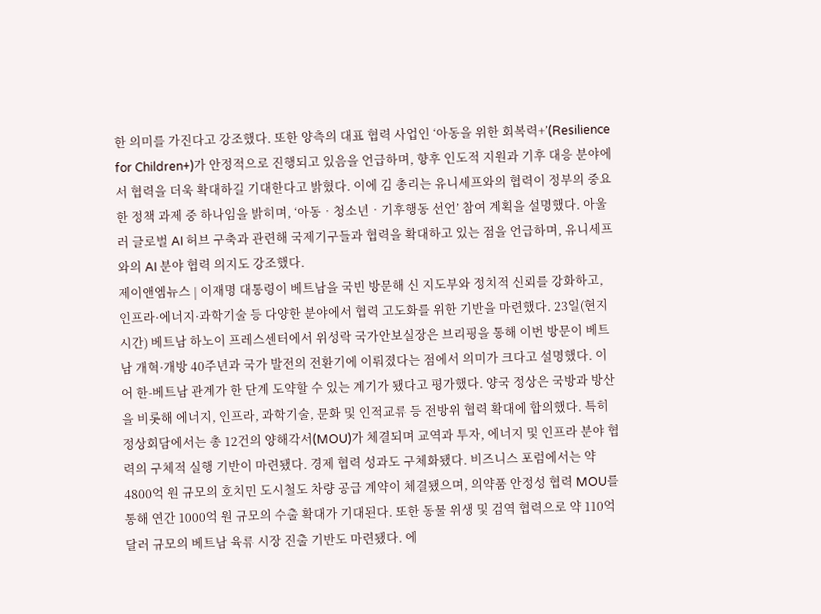한 의미를 가진다고 강조했다. 또한 양측의 대표 협력 사업인 ‘아동을 위한 회복력+’(Resilience for Children+)가 안정적으로 진행되고 있음을 언급하며, 향후 인도적 지원과 기후 대응 분야에서 협력을 더욱 확대하길 기대한다고 밝혔다. 이에 김 총리는 유니세프와의 협력이 정부의 중요한 정책 과제 중 하나임을 밝히며, ‘아동‧청소년‧기후행동 선언’ 참여 계획을 설명했다. 아울러 글로벌 AI 허브 구축과 관련해 국제기구들과 협력을 확대하고 있는 점을 언급하며, 유니세프와의 AI 분야 협력 의지도 강조했다.
제이앤엠뉴스 | 이재명 대통령이 베트남을 국빈 방문해 신 지도부와 정치적 신뢰를 강화하고, 인프라·에너지·과학기술 등 다양한 분야에서 협력 고도화를 위한 기반을 마련했다. 23일(현지시간) 베트남 하노이 프레스센터에서 위성락 국가안보실장은 브리핑을 통해 이번 방문이 베트남 개혁·개방 40주년과 국가 발전의 전환기에 이뤄졌다는 점에서 의미가 크다고 설명했다. 이어 한-베트남 관계가 한 단계 도약할 수 있는 계기가 됐다고 평가했다. 양국 정상은 국방과 방산을 비롯해 에너지, 인프라, 과학기술, 문화 및 인적교류 등 전방위 협력 확대에 합의했다. 특히 정상회담에서는 총 12건의 양해각서(MOU)가 체결되며 교역과 투자, 에너지 및 인프라 분야 협력의 구체적 실행 기반이 마련됐다. 경제 협력 성과도 구체화됐다. 비즈니스 포럼에서는 약 4800억 원 규모의 호치민 도시철도 차량 공급 계약이 체결됐으며, 의약품 안정성 협력 MOU를 통해 연간 1000억 원 규모의 수출 확대가 기대된다. 또한 동물 위생 및 검역 협력으로 약 110억 달러 규모의 베트남 육류 시장 진출 기반도 마련됐다. 에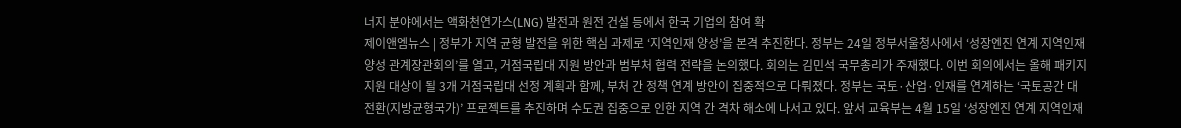너지 분야에서는 액화천연가스(LNG) 발전과 원전 건설 등에서 한국 기업의 참여 확
제이앤엠뉴스 | 정부가 지역 균형 발전을 위한 핵심 과제로 ‘지역인재 양성’을 본격 추진한다. 정부는 24일 정부서울청사에서 ‘성장엔진 연계 지역인재 양성 관계장관회의’를 열고, 거점국립대 지원 방안과 범부처 협력 전략을 논의했다. 회의는 김민석 국무총리가 주재했다. 이번 회의에서는 올해 패키지 지원 대상이 될 3개 거점국립대 선정 계획과 함께, 부처 간 정책 연계 방안이 집중적으로 다뤄졌다. 정부는 국토·산업·인재를 연계하는 ‘국토공간 대전환(지방균형국가)’ 프로젝트를 추진하며 수도권 집중으로 인한 지역 간 격차 해소에 나서고 있다. 앞서 교육부는 4월 15일 ‘성장엔진 연계 지역인재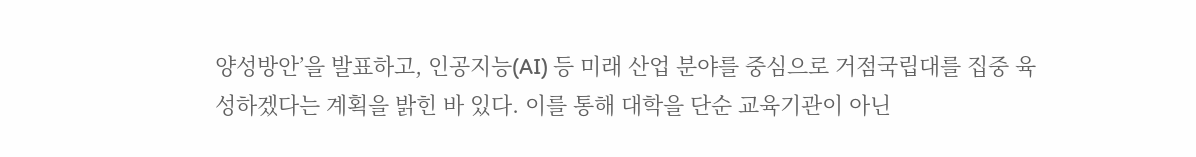양성방안’을 발표하고, 인공지능(AI) 등 미래 산업 분야를 중심으로 거점국립대를 집중 육성하겠다는 계획을 밝힌 바 있다. 이를 통해 대학을 단순 교육기관이 아닌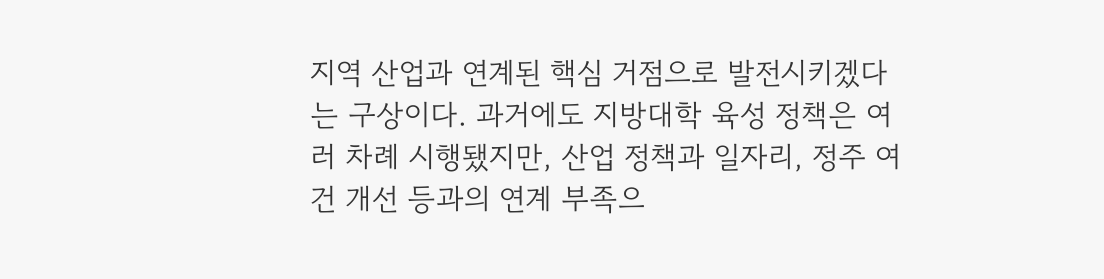지역 산업과 연계된 핵심 거점으로 발전시키겠다는 구상이다. 과거에도 지방대학 육성 정책은 여러 차례 시행됐지만, 산업 정책과 일자리, 정주 여건 개선 등과의 연계 부족으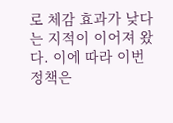로 체감 효과가 낮다는 지적이 이어져 왔다. 이에 따라 이번 정책은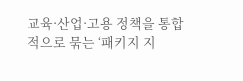교육·산업·고용 정책을 통합적으로 묶는 ‘패키지 지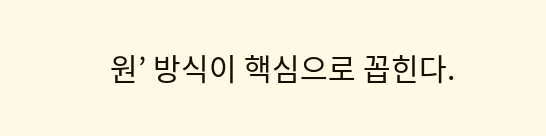원’ 방식이 핵심으로 꼽힌다.